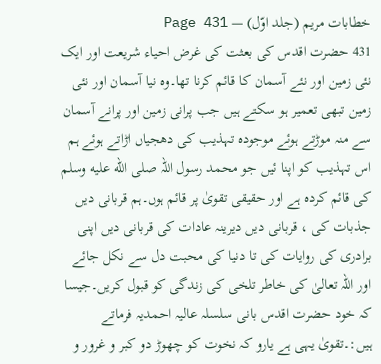خطابات مریم (جلد اوّل) — Page 431
431 حضرت اقدس کی بعثت کی غرض احیاء شریعت اور ایک نئی زمین اور نئے آسمان کا قائم کرنا تھا۔وہ نیا آسمان اور نئی زمین تبھی تعمیر ہو سکتے ہیں جب پرانی زمین اور پرانے آسمان سے منہ موڑتے ہوئے موجودہ تہذیب کی دھجیاں اڑاتے ہوئے ہم اس تہذیب کو اپنا ئیں جو محمد رسول اللہ صلى الله عليه وسلم کی قائم کردہ ہے اور حقیقی تقویٰ پر قائم ہوں۔ہم قربانی دیں جذبات کی ، قربانی دیں دیرینہ عادات کی قربانی دیں اپنی برادری کی روایات کی تا دنیا کی محبت دل سے نکل جائے اور اللہ تعالیٰ کی خاطر تلخی کی زندگی کو قبول کریں۔جیسا کہ خود حضرت اقدس بانی سلسلہ عالیہ احمدیہ فرماتے ہیں:۔تقویٰ یہی ہے یارو کہ نخوت کو چھوڑ دو کبر و غرور و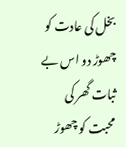بخل کی عادت کو چھوڑ دو اس بے ثبات گھر کی محبت کو چھوڑ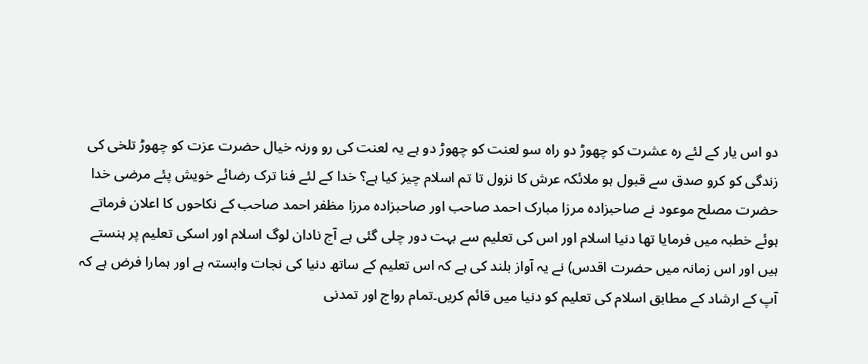دو اس یار کے لئے رہ عشرت کو چھوڑ دو راه سو لعنت کو چھوڑ دو ہے یہ لعنت کی رو ورنہ خیال حضرت عزت کو چھوڑ تلخی کی زندگی کو کرو صدق سے قبول ہو ملائکہ عرش کا نزول تا تم اسلام چیز کیا ہے؟ خدا کے لئے فنا ترک رضائے خویش پئے مرضی خدا حضرت مصلح موعود نے صاحبزادہ مرزا مبارک احمد صاحب اور صاحبزادہ مرزا مظفر احمد صاحب کے نکاحوں کا اعلان فرماتے ہوئے خطبہ میں فرمایا تھا دنیا اسلام اور اس کی تعلیم سے بہت دور چلی گئی ہے آج نادان لوگ اسلام اور اسکی تعلیم پر ہنستے ہیں اور اس زمانہ میں حضرت اقدس) نے یہ آواز بلند کی ہے کہ اس تعلیم کے ساتھ دنیا کی نجات وابستہ ہے اور ہمارا فرض ہے کہ آپ کے ارشاد کے مطابق اسلام کی تعلیم کو دنیا میں قائم کریں۔تمام رواج اور تمدنی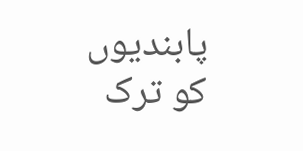پابندیوں کو ترک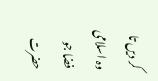کر دیں تا وہ اسلامی فضا جو حضرت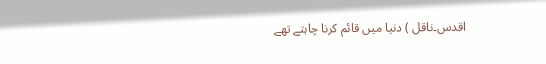اقدس۔ناقل ) دنیا میں قائم کرنا چاہتے تھے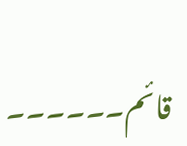قائم۔۔۔۔۔۔